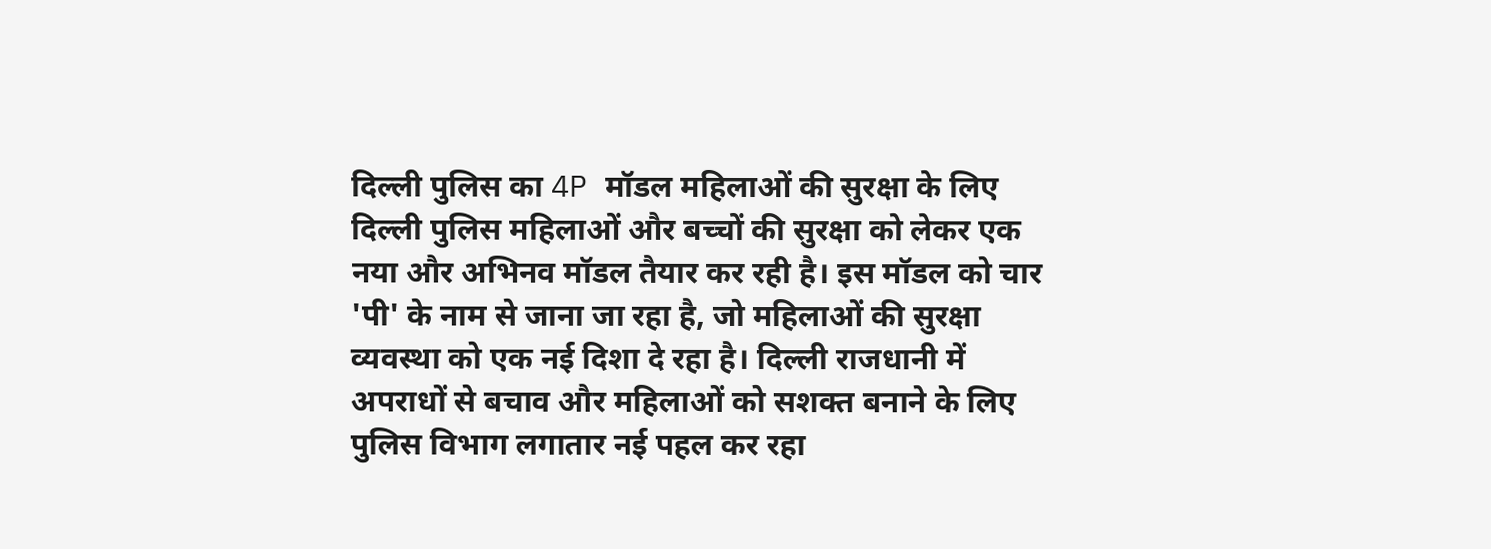दिल्ली पुलिस का 4P मॉडल महिलाओं की सुरक्षा के लिए
दिल्ली पुलिस महिलाओं और बच्चों की सुरक्षा को लेकर एक नया और अभिनव मॉडल तैयार कर रही है। इस मॉडल को चार 'पी' के नाम से जाना जा रहा है, जो महिलाओं की सुरक्षा व्यवस्था को एक नई दिशा दे रहा है। दिल्ली राजधानी में अपराधों से बचाव और महिलाओं को सशक्त बनाने के लिए पुलिस विभाग लगातार नई पहल कर रहा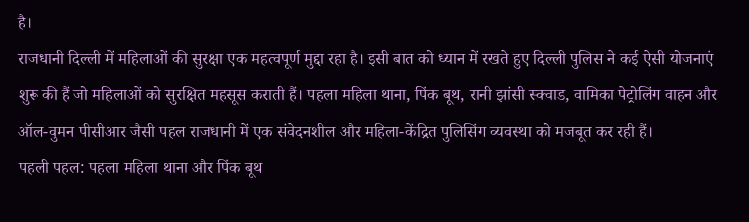है।
राजधानी दिल्ली में महिलाओं की सुरक्षा एक महत्वपूर्ण मुद्दा रहा है। इसी बात को ध्यान में रखते हुए दिल्ली पुलिस ने कई ऐसी योजनाएं शुरू की हैं जो महिलाओं को सुरक्षित महसूस कराती हैं। पहला महिला थाना, पिंक बूथ, रानी झांसी स्क्वाड, वामिका पेट्रोलिंग वाहन और ऑल-वुमन पीसीआर जैसी पहल राजधानी में एक संवेदनशील और महिला-केंद्रित पुलिसिंग व्यवस्था को मजबूत कर रही हैं।
पहली पहल: पहला महिला थाना और पिंक बूथ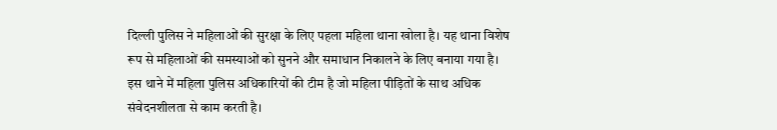दिल्ली पुलिस ने महिलाओं की सुरक्षा के लिए पहला महिला थाना खोला है। यह थाना विशेष रूप से महिलाओं की समस्याओं को सुनने और समाधान निकालने के लिए बनाया गया है। इस थाने में महिला पुलिस अधिकारियों की टीम है जो महिला पीड़ितों के साथ अधिक संवेदनशीलता से काम करती है।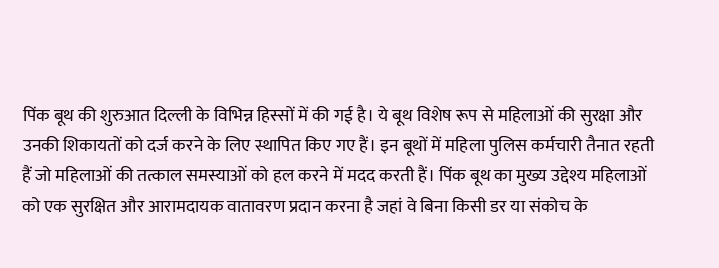पिंक बूथ की शुरुआत दिल्ली के विभिन्न हिस्सों में की गई है। ये बूथ विशेष रूप से महिलाओं की सुरक्षा और उनकी शिकायतों को दर्ज करने के लिए स्थापित किए गए हैं। इन बूथों में महिला पुलिस कर्मचारी तैनात रहती हैं जो महिलाओं की तत्काल समस्याओं को हल करने में मदद करती हैं। पिंक बूथ का मुख्य उद्देश्य महिलाओं को एक सुरक्षित और आरामदायक वातावरण प्रदान करना है जहां वे बिना किसी डर या संकोच के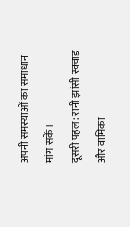अपनी समस्याओं का समाधान मांग सकें।
दूसरी पहल: रानी झांसी स्क्वाड और वामिका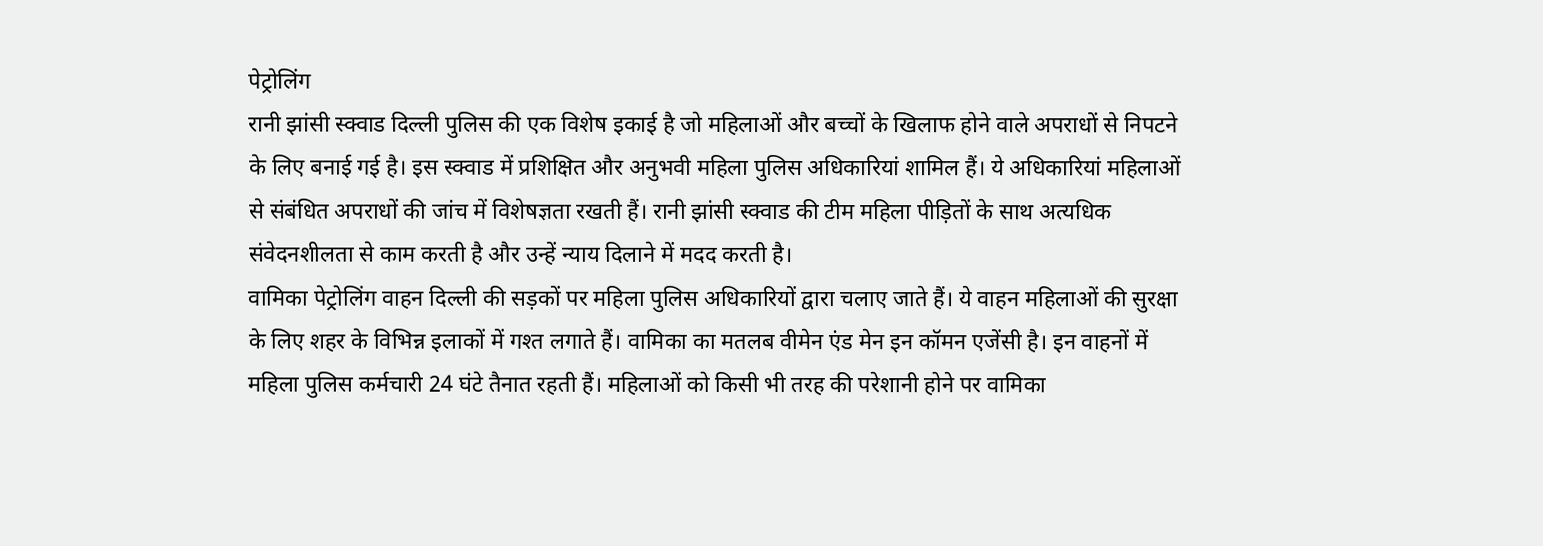पेट्रोलिंग
रानी झांसी स्क्वाड दिल्ली पुलिस की एक विशेष इकाई है जो महिलाओं और बच्चों के खिलाफ होने वाले अपराधों से निपटने के लिए बनाई गई है। इस स्क्वाड में प्रशिक्षित और अनुभवी महिला पुलिस अधिकारियां शामिल हैं। ये अधिकारियां महिलाओं से संबंधित अपराधों की जांच में विशेषज्ञता रखती हैं। रानी झांसी स्क्वाड की टीम महिला पीड़ितों के साथ अत्यधिक संवेदनशीलता से काम करती है और उन्हें न्याय दिलाने में मदद करती है।
वामिका पेट्रोलिंग वाहन दिल्ली की सड़कों पर महिला पुलिस अधिकारियों द्वारा चलाए जाते हैं। ये वाहन महिलाओं की सुरक्षा के लिए शहर के विभिन्न इलाकों में गश्त लगाते हैं। वामिका का मतलब वीमेन एंड मेन इन कॉमन एजेंसी है। इन वाहनों में महिला पुलिस कर्मचारी 24 घंटे तैनात रहती हैं। महिलाओं को किसी भी तरह की परेशानी होने पर वामिका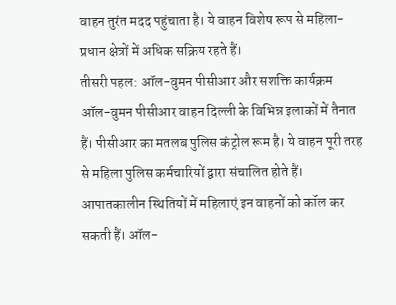वाहन तुरंत मदद पहुंचाता है। ये वाहन विशेष रूप से महिला-प्रधान क्षेत्रों में अधिक सक्रिय रहते हैं।
तीसरी पहल: ऑल-वुमन पीसीआर और सशक्ति कार्यक्रम
ऑल-वुमन पीसीआर वाहन दिल्ली के विभिन्न इलाकों में तैनात हैं। पीसीआर का मतलब पुलिस कंट्रोल रूम है। ये वाहन पूरी तरह से महिला पुलिस कर्मचारियों द्वारा संचालित होते हैं। आपातकालीन स्थितियों में महिलाएं इन वाहनों को कॉल कर सकती हैं। ऑल-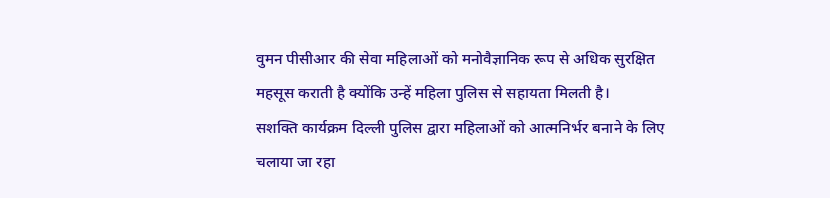वुमन पीसीआर की सेवा महिलाओं को मनोवैज्ञानिक रूप से अधिक सुरक्षित महसूस कराती है क्योंकि उन्हें महिला पुलिस से सहायता मिलती है।
सशक्ति कार्यक्रम दिल्ली पुलिस द्वारा महिलाओं को आत्मनिर्भर बनाने के लिए चलाया जा रहा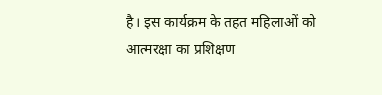है। इस कार्यक्रम के तहत महिलाओं को आत्मरक्षा का प्रशिक्षण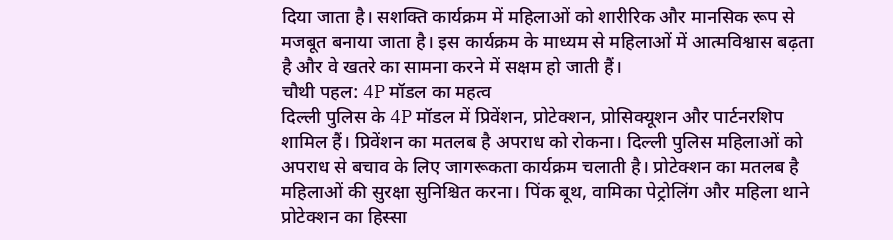दिया जाता है। सशक्ति कार्यक्रम में महिलाओं को शारीरिक और मानसिक रूप से मजबूत बनाया जाता है। इस कार्यक्रम के माध्यम से महिलाओं में आत्मविश्वास बढ़ता है और वे खतरे का सामना करने में सक्षम हो जाती हैं।
चौथी पहल: 4P मॉडल का महत्व
दिल्ली पुलिस के 4P मॉडल में प्रिवेंशन, प्रोटेक्शन, प्रोसिक्यूशन और पार्टनरशिप शामिल हैं। प्रिवेंशन का मतलब है अपराध को रोकना। दिल्ली पुलिस महिलाओं को अपराध से बचाव के लिए जागरूकता कार्यक्रम चलाती है। प्रोटेक्शन का मतलब है महिलाओं की सुरक्षा सुनिश्चित करना। पिंक बूथ, वामिका पेट्रोलिंग और महिला थाने प्रोटेक्शन का हिस्सा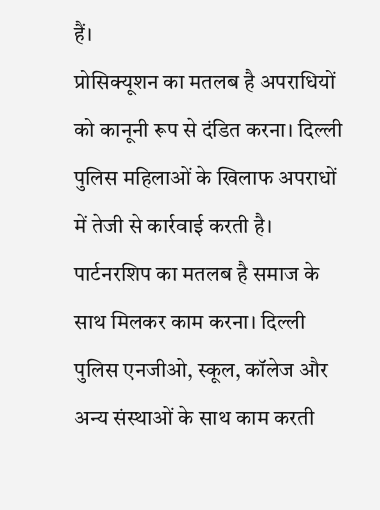हैं।
प्रोसिक्यूशन का मतलब है अपराधियों को कानूनी रूप से दंडित करना। दिल्ली पुलिस महिलाओं के खिलाफ अपराधों में तेजी से कार्रवाई करती है। पार्टनरशिप का मतलब है समाज के साथ मिलकर काम करना। दिल्ली पुलिस एनजीओ, स्कूल, कॉलेज और अन्य संस्थाओं के साथ काम करती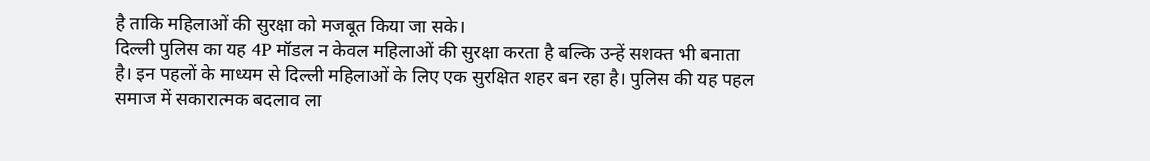है ताकि महिलाओं की सुरक्षा को मजबूत किया जा सके।
दिल्ली पुलिस का यह 4P मॉडल न केवल महिलाओं की सुरक्षा करता है बल्कि उन्हें सशक्त भी बनाता है। इन पहलों के माध्यम से दिल्ली महिलाओं के लिए एक सुरक्षित शहर बन रहा है। पुलिस की यह पहल समाज में सकारात्मक बदलाव ला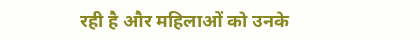रही है और महिलाओं को उनके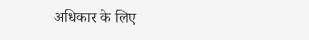अधिकार के लिए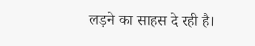लड़ने का साहस दे रही है।